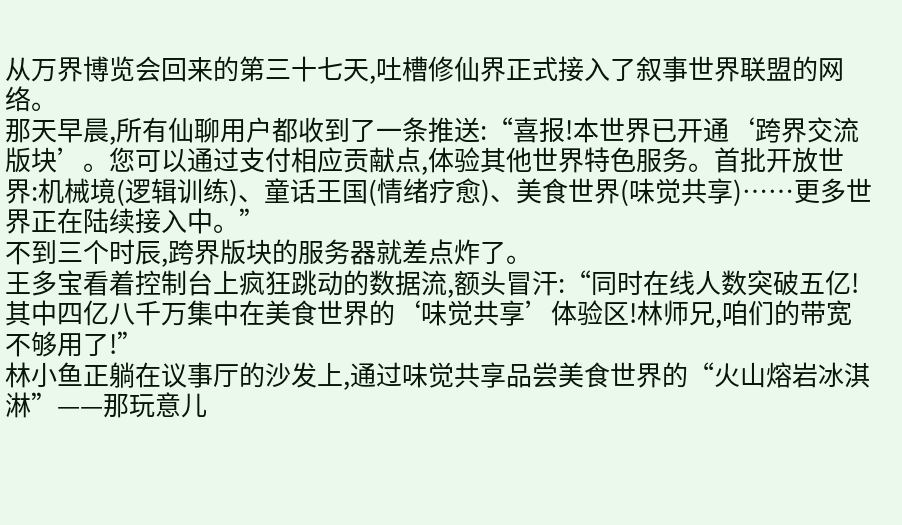从万界博览会回来的第三十七天,吐槽修仙界正式接入了叙事世界联盟的网络。
那天早晨,所有仙聊用户都收到了一条推送:“喜报!本世界已开通‘跨界交流版块’。您可以通过支付相应贡献点,体验其他世界特色服务。首批开放世界:机械境(逻辑训练)、童话王国(情绪疗愈)、美食世界(味觉共享)……更多世界正在陆续接入中。”
不到三个时辰,跨界版块的服务器就差点炸了。
王多宝看着控制台上疯狂跳动的数据流,额头冒汗:“同时在线人数突破五亿!其中四亿八千万集中在美食世界的‘味觉共享’体验区!林师兄,咱们的带宽不够用了!”
林小鱼正躺在议事厅的沙发上,通过味觉共享品尝美食世界的“火山熔岩冰淇淋”——那玩意儿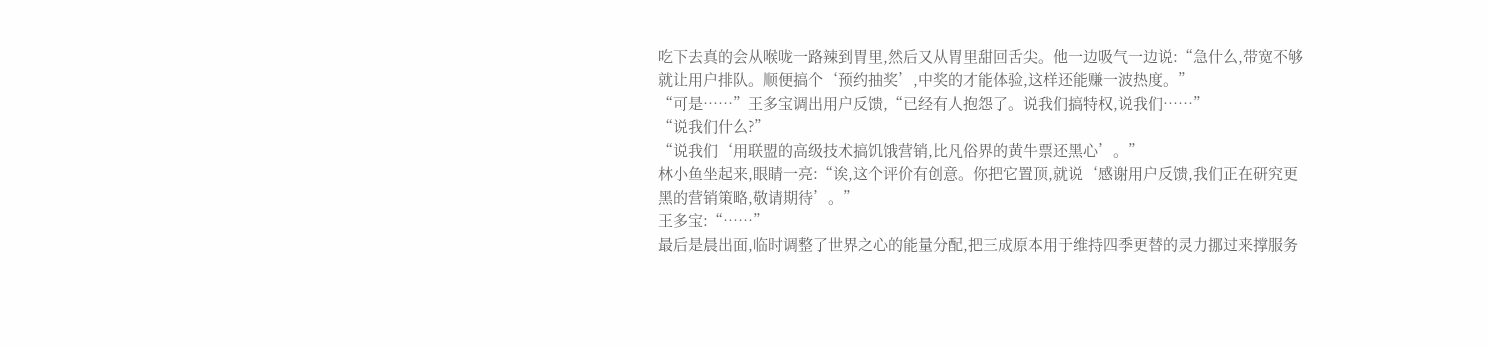吃下去真的会从喉咙一路辣到胃里,然后又从胃里甜回舌尖。他一边吸气一边说:“急什么,带宽不够就让用户排队。顺便搞个‘预约抽奖’,中奖的才能体验,这样还能赚一波热度。”
“可是……”王多宝调出用户反馈,“已经有人抱怨了。说我们搞特权,说我们……”
“说我们什么?”
“说我们‘用联盟的高级技术搞饥饿营销,比凡俗界的黄牛票还黑心’。”
林小鱼坐起来,眼睛一亮:“诶,这个评价有创意。你把它置顶,就说‘感谢用户反馈,我们正在研究更黑的营销策略,敬请期待’。”
王多宝:“……”
最后是晨出面,临时调整了世界之心的能量分配,把三成原本用于维持四季更替的灵力挪过来撑服务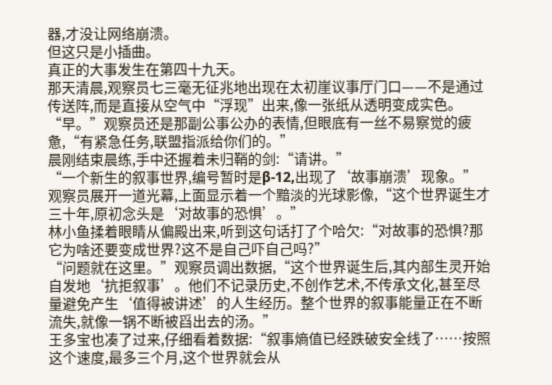器,才没让网络崩溃。
但这只是小插曲。
真正的大事发生在第四十九天。
那天清晨,观察员七三毫无征兆地出现在太初崖议事厅门口——不是通过传送阵,而是直接从空气中“浮现”出来,像一张纸从透明变成实色。
“早。”观察员还是那副公事公办的表情,但眼底有一丝不易察觉的疲惫,“有紧急任务,联盟指派给你们的。”
晨刚结束晨练,手中还握着未归鞘的剑:“请讲。”
“一个新生的叙事世界,编号暂时是β-12,出现了‘故事崩溃’现象。”观察员展开一道光幕,上面显示着一个黯淡的光球影像,“这个世界诞生才三十年,原初念头是‘对故事的恐惧’。”
林小鱼揉着眼睛从偏殿出来,听到这句话打了个哈欠:“对故事的恐惧?那它为啥还要变成世界?这不是自己吓自己吗?”
“问题就在这里。”观察员调出数据,“这个世界诞生后,其内部生灵开始自发地‘抗拒叙事’。他们不记录历史,不创作艺术,不传承文化,甚至尽量避免产生‘值得被讲述’的人生经历。整个世界的叙事能量正在不断流失,就像一锅不断被舀出去的汤。”
王多宝也凑了过来,仔细看着数据:“叙事熵值已经跌破安全线了……按照这个速度,最多三个月,这个世界就会从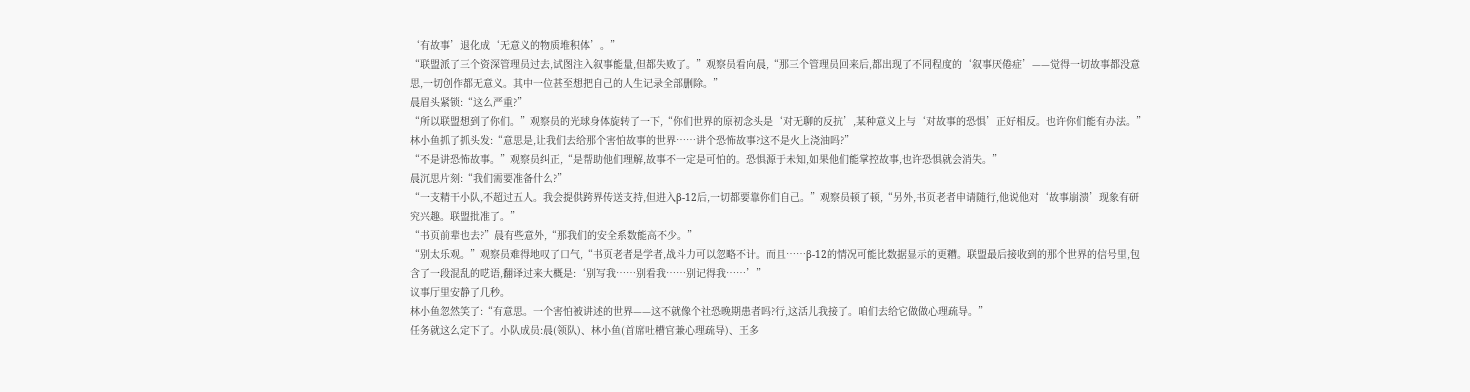‘有故事’退化成‘无意义的物质堆积体’。”
“联盟派了三个资深管理员过去,试图注入叙事能量,但都失败了。”观察员看向晨,“那三个管理员回来后,都出现了不同程度的‘叙事厌倦症’——觉得一切故事都没意思,一切创作都无意义。其中一位甚至想把自己的人生记录全部删除。”
晨眉头紧锁:“这么严重?”
“所以联盟想到了你们。”观察员的光球身体旋转了一下,“你们世界的原初念头是‘对无聊的反抗’,某种意义上与‘对故事的恐惧’正好相反。也许你们能有办法。”
林小鱼抓了抓头发:“意思是,让我们去给那个害怕故事的世界……讲个恐怖故事?这不是火上浇油吗?”
“不是讲恐怖故事。”观察员纠正,“是帮助他们理解,故事不一定是可怕的。恐惧源于未知,如果他们能掌控故事,也许恐惧就会消失。”
晨沉思片刻:“我们需要准备什么?”
“一支精干小队,不超过五人。我会提供跨界传送支持,但进入β-12后,一切都要靠你们自己。”观察员顿了顿,“另外,书页老者申请随行,他说他对‘故事崩溃’现象有研究兴趣。联盟批准了。”
“书页前辈也去?”晨有些意外,“那我们的安全系数能高不少。”
“别太乐观。”观察员难得地叹了口气,“书页老者是学者,战斗力可以忽略不计。而且……β-12的情况可能比数据显示的更糟。联盟最后接收到的那个世界的信号里,包含了一段混乱的呓语,翻译过来大概是:‘别写我……别看我……别记得我……’”
议事厅里安静了几秒。
林小鱼忽然笑了:“有意思。一个害怕被讲述的世界——这不就像个社恐晚期患者吗?行,这活儿我接了。咱们去给它做做心理疏导。”
任务就这么定下了。小队成员:晨(领队)、林小鱼(首席吐槽官兼心理疏导)、王多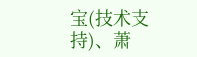宝(技术支持)、萧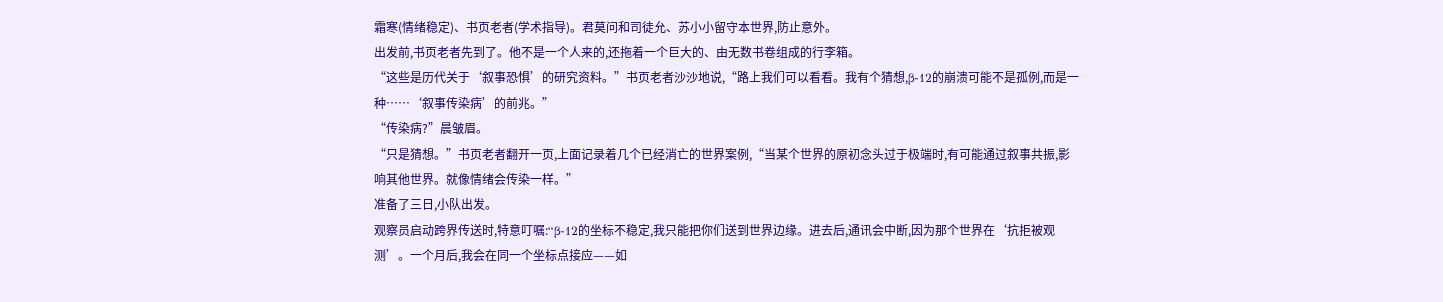霜寒(情绪稳定)、书页老者(学术指导)。君莫问和司徒允、苏小小留守本世界,防止意外。
出发前,书页老者先到了。他不是一个人来的,还拖着一个巨大的、由无数书卷组成的行李箱。
“这些是历代关于‘叙事恐惧’的研究资料。”书页老者沙沙地说,“路上我们可以看看。我有个猜想,β-12的崩溃可能不是孤例,而是一种……‘叙事传染病’的前兆。”
“传染病?”晨皱眉。
“只是猜想。”书页老者翻开一页,上面记录着几个已经消亡的世界案例,“当某个世界的原初念头过于极端时,有可能通过叙事共振,影响其他世界。就像情绪会传染一样。”
准备了三日,小队出发。
观察员启动跨界传送时,特意叮嘱:“β-12的坐标不稳定,我只能把你们送到世界边缘。进去后,通讯会中断,因为那个世界在‘抗拒被观测’。一个月后,我会在同一个坐标点接应——如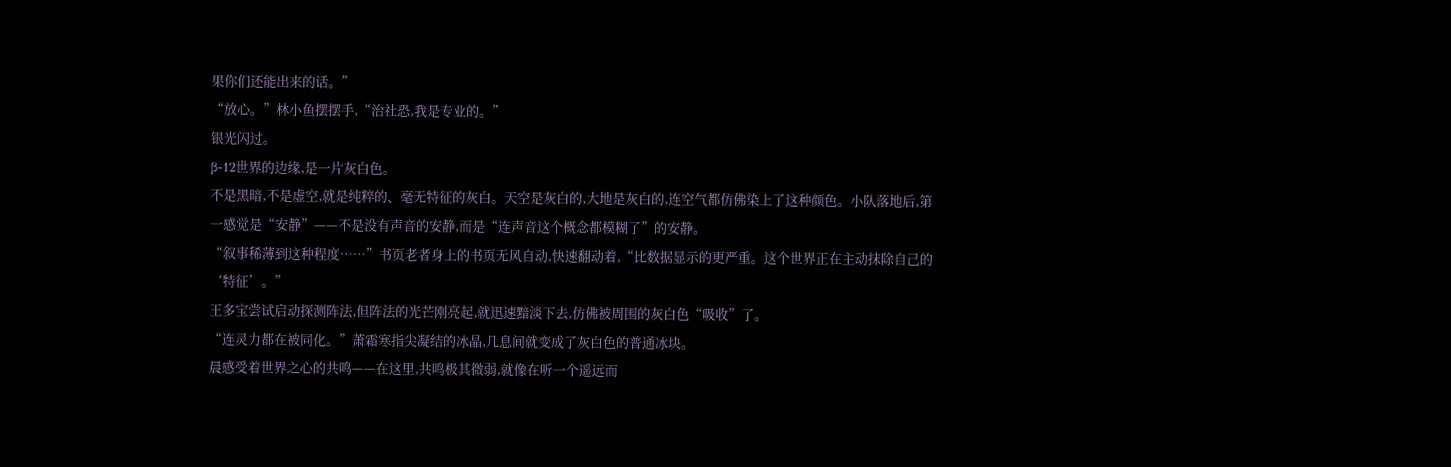果你们还能出来的话。”
“放心。”林小鱼摆摆手,“治社恐,我是专业的。”
银光闪过。
β-12世界的边缘,是一片灰白色。
不是黑暗,不是虚空,就是纯粹的、毫无特征的灰白。天空是灰白的,大地是灰白的,连空气都仿佛染上了这种颜色。小队落地后,第一感觉是“安静”——不是没有声音的安静,而是“连声音这个概念都模糊了”的安静。
“叙事稀薄到这种程度……”书页老者身上的书页无风自动,快速翻动着,“比数据显示的更严重。这个世界正在主动抹除自己的‘特征’。”
王多宝尝试启动探测阵法,但阵法的光芒刚亮起,就迅速黯淡下去,仿佛被周围的灰白色“吸收”了。
“连灵力都在被同化。”萧霜寒指尖凝结的冰晶,几息间就变成了灰白色的普通冰块。
晨感受着世界之心的共鸣——在这里,共鸣极其微弱,就像在听一个遥远而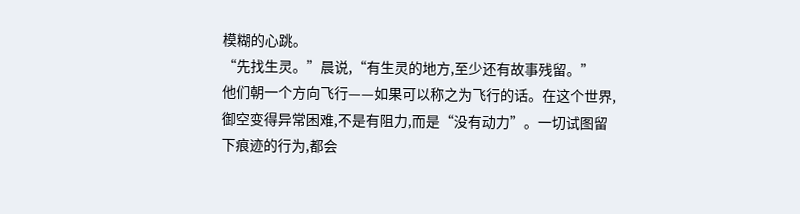模糊的心跳。
“先找生灵。”晨说,“有生灵的地方,至少还有故事残留。”
他们朝一个方向飞行——如果可以称之为飞行的话。在这个世界,御空变得异常困难,不是有阻力,而是“没有动力”。一切试图留下痕迹的行为,都会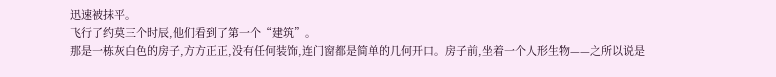迅速被抹平。
飞行了约莫三个时辰,他们看到了第一个“建筑”。
那是一栋灰白色的房子,方方正正,没有任何装饰,连门窗都是简单的几何开口。房子前,坐着一个人形生物——之所以说是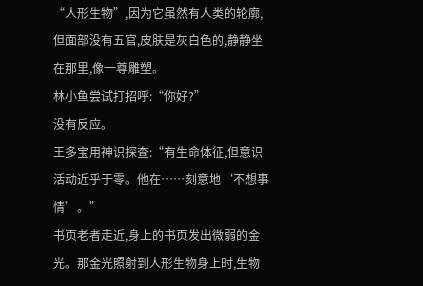“人形生物”,因为它虽然有人类的轮廓,但面部没有五官,皮肤是灰白色的,静静坐在那里,像一尊雕塑。
林小鱼尝试打招呼:“你好?”
没有反应。
王多宝用神识探查:“有生命体征,但意识活动近乎于零。他在……刻意地‘不想事情’。”
书页老者走近,身上的书页发出微弱的金光。那金光照射到人形生物身上时,生物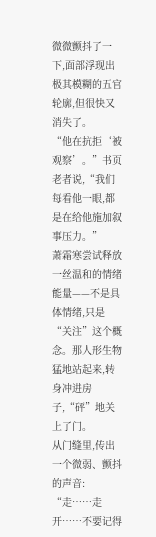微微颤抖了一下,面部浮现出极其模糊的五官轮廓,但很快又消失了。
“他在抗拒‘被观察’。”书页老者说,“我们每看他一眼,都是在给他施加叙事压力。”
萧霜寒尝试释放一丝温和的情绪能量——不是具体情绪,只是“关注”这个概念。那人形生物猛地站起来,转身冲进房子,“砰”地关上了门。
从门缝里,传出一个微弱、颤抖的声音:
“走……走开……不要记得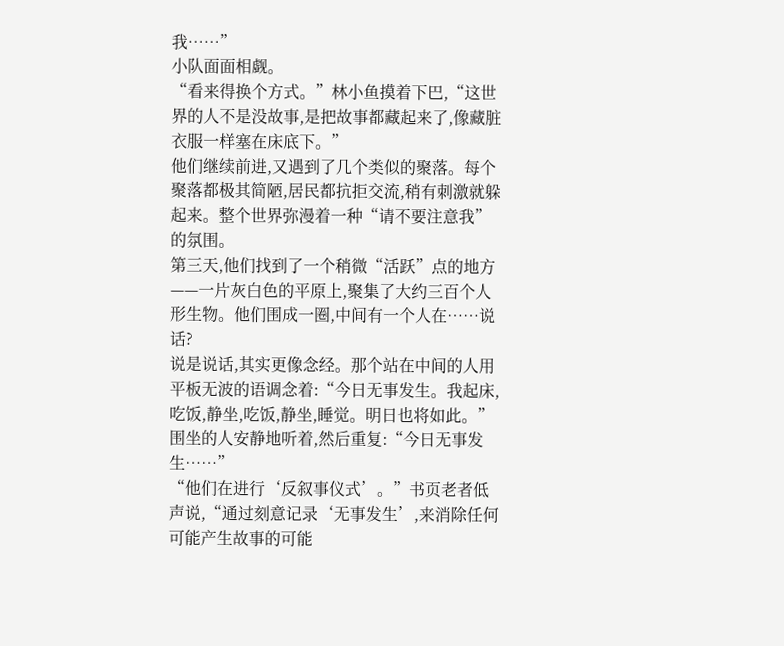我……”
小队面面相觑。
“看来得换个方式。”林小鱼摸着下巴,“这世界的人不是没故事,是把故事都藏起来了,像藏脏衣服一样塞在床底下。”
他们继续前进,又遇到了几个类似的聚落。每个聚落都极其简陋,居民都抗拒交流,稍有刺激就躲起来。整个世界弥漫着一种“请不要注意我”的氛围。
第三天,他们找到了一个稍微“活跃”点的地方——一片灰白色的平原上,聚集了大约三百个人形生物。他们围成一圈,中间有一个人在……说话?
说是说话,其实更像念经。那个站在中间的人用平板无波的语调念着:“今日无事发生。我起床,吃饭,静坐,吃饭,静坐,睡觉。明日也将如此。”
围坐的人安静地听着,然后重复:“今日无事发生……”
“他们在进行‘反叙事仪式’。”书页老者低声说,“通过刻意记录‘无事发生’,来消除任何可能产生故事的可能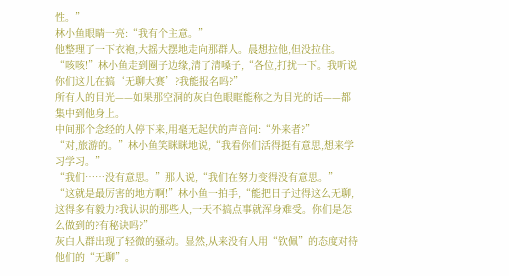性。”
林小鱼眼睛一亮:“我有个主意。”
他整理了一下衣袍,大摇大摆地走向那群人。晨想拉他,但没拉住。
“咳咳!”林小鱼走到圈子边缘,清了清嗓子,“各位,打扰一下。我听说你们这儿在搞‘无聊大赛’?我能报名吗?”
所有人的目光——如果那空洞的灰白色眼眶能称之为目光的话——都集中到他身上。
中间那个念经的人停下来,用毫无起伏的声音问:“外来者?”
“对,旅游的。”林小鱼笑眯眯地说,“我看你们活得挺有意思,想来学习学习。”
“我们……没有意思。”那人说,“我们在努力变得没有意思。”
“这就是最厉害的地方啊!”林小鱼一拍手,“能把日子过得这么无聊,这得多有毅力?我认识的那些人,一天不搞点事就浑身难受。你们是怎么做到的?有秘诀吗?”
灰白人群出现了轻微的骚动。显然,从来没有人用“钦佩”的态度对待他们的“无聊”。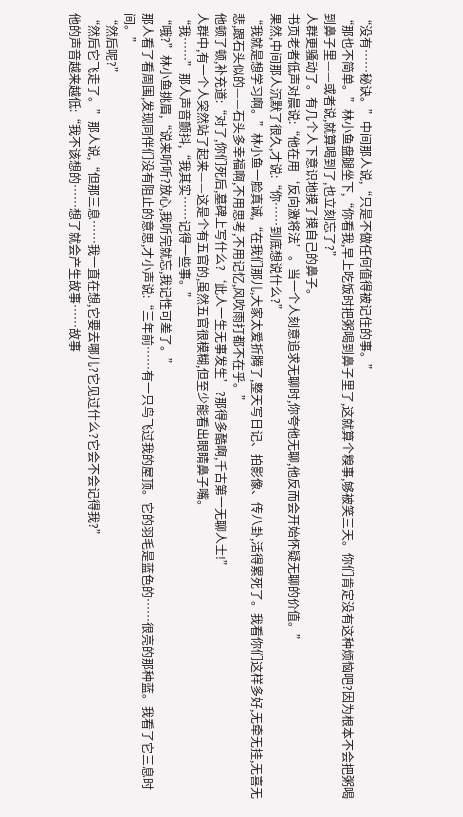“没有……秘诀。”中间那人说,“只是不做任何值得被记住的事。”
“那也不简单。”林小鱼盘腿坐下,“你看我,早上吃饭时把粥喝到鼻子里了,这就算个糗事,够被笑三天。你们肯定没有这种烦恼吧?因为根本不会把粥喝到鼻子里——或者说,就算喝到了,也立刻忘了?”
人群更骚动了。有几个人下意识地摸了摸自己的鼻子。
书页老者低声对晨说:“他在用‘反向激将法’。当一个人刻意追求无聊时,你夸他无聊,他反而会开始怀疑无聊的价值。”
果然,中间那人沉默了很久,才说:“你……到底想说什么?”
“我就是想学习啊。”林小鱼一脸真诚,“在我们那儿,大家太爱折腾了,整天写日记、拍影像、传八卦,活得累死了。我看你们这样多好,无牵无挂,无喜无悲,跟石头似的——石头多幸福啊,不用思考,不用记忆,风吹雨打都不在乎。”
他顿了顿,补充道:“对了,你们死后,墓碑上写什么?‘此人一生无事发生’?那得多酷啊,千古第一无聊人士!”
人群中,有一个人突然站了起来——这是个有五官的,虽然五官很模糊,但至少能看出眼睛鼻子嘴。
“我……”那人声音颤抖,“我其实……记得一些事。”
“哦?”林小鱼挑眉,“说来听听?放心,我听完就忘,我记性可差了。”
那人看了看周围,发现同伴们没有阻止的意思,才小声说:“三年前……有一只鸟飞过我的屋顶。它的羽毛是蓝色的……很亮的那种蓝。我看了它三息时间。”
“然后呢?”
“然后它飞走了。”那人说,“但那三息……我一直在想,它要去哪儿?它见过什么?它会不会记得我?”
他的声音越来越低:“我不该想的……想了就会产生故事……故事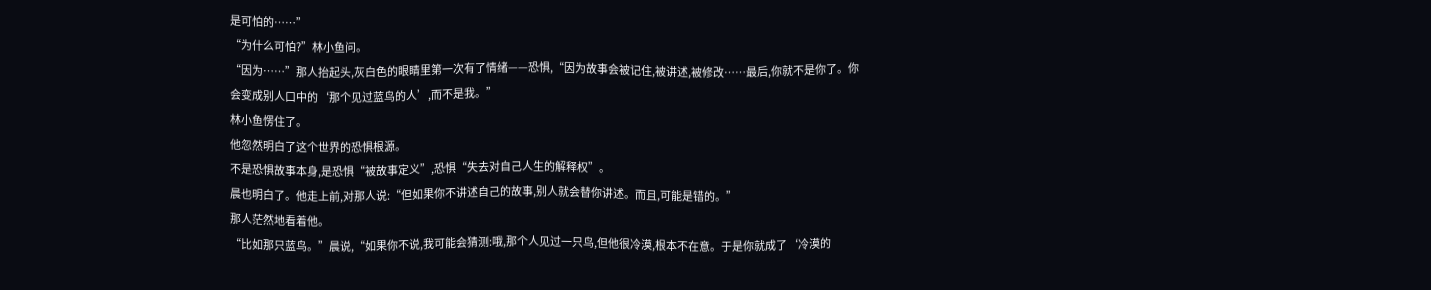是可怕的……”
“为什么可怕?”林小鱼问。
“因为……”那人抬起头,灰白色的眼睛里第一次有了情绪——恐惧,“因为故事会被记住,被讲述,被修改……最后,你就不是你了。你会变成别人口中的‘那个见过蓝鸟的人’,而不是我。”
林小鱼愣住了。
他忽然明白了这个世界的恐惧根源。
不是恐惧故事本身,是恐惧“被故事定义”,恐惧“失去对自己人生的解释权”。
晨也明白了。他走上前,对那人说:“但如果你不讲述自己的故事,别人就会替你讲述。而且,可能是错的。”
那人茫然地看着他。
“比如那只蓝鸟。”晨说,“如果你不说,我可能会猜测:哦,那个人见过一只鸟,但他很冷漠,根本不在意。于是你就成了‘冷漠的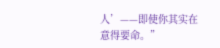人’——即使你其实在意得要命。”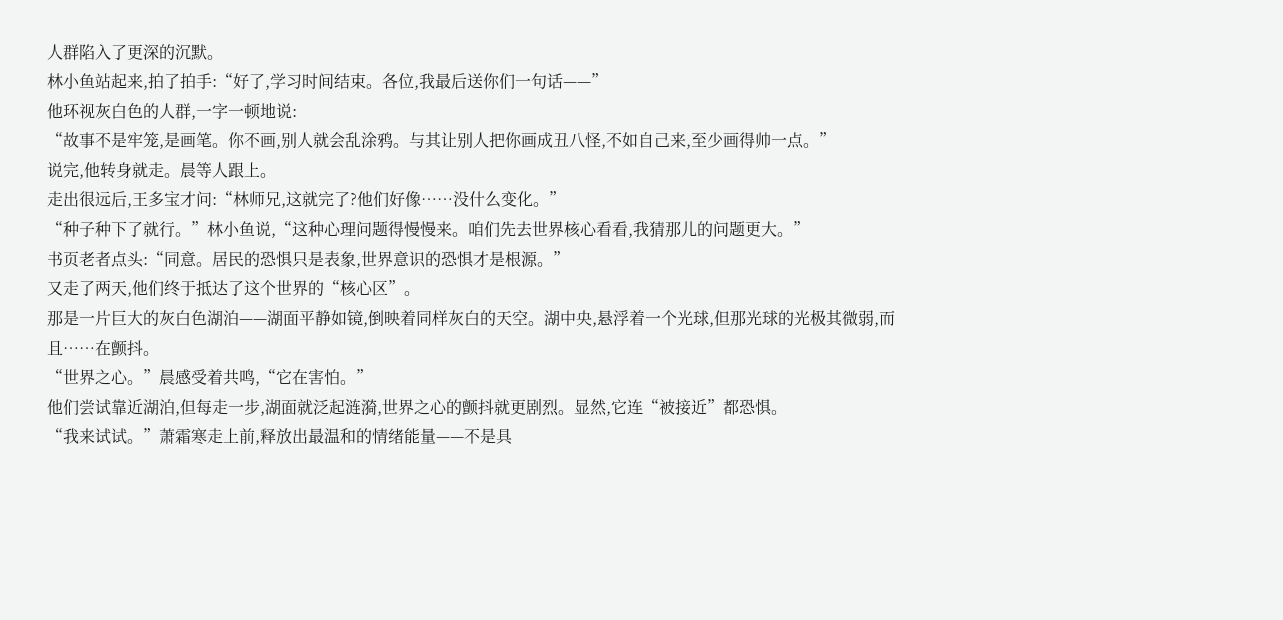人群陷入了更深的沉默。
林小鱼站起来,拍了拍手:“好了,学习时间结束。各位,我最后送你们一句话——”
他环视灰白色的人群,一字一顿地说:
“故事不是牢笼,是画笔。你不画,别人就会乱涂鸦。与其让别人把你画成丑八怪,不如自己来,至少画得帅一点。”
说完,他转身就走。晨等人跟上。
走出很远后,王多宝才问:“林师兄,这就完了?他们好像……没什么变化。”
“种子种下了就行。”林小鱼说,“这种心理问题得慢慢来。咱们先去世界核心看看,我猜那儿的问题更大。”
书页老者点头:“同意。居民的恐惧只是表象,世界意识的恐惧才是根源。”
又走了两天,他们终于抵达了这个世界的“核心区”。
那是一片巨大的灰白色湖泊——湖面平静如镜,倒映着同样灰白的天空。湖中央,悬浮着一个光球,但那光球的光极其微弱,而且……在颤抖。
“世界之心。”晨感受着共鸣,“它在害怕。”
他们尝试靠近湖泊,但每走一步,湖面就泛起涟漪,世界之心的颤抖就更剧烈。显然,它连“被接近”都恐惧。
“我来试试。”萧霜寒走上前,释放出最温和的情绪能量——不是具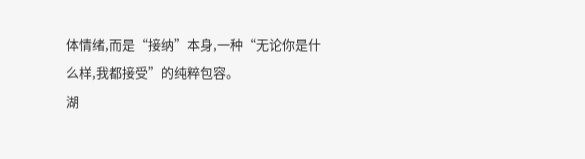体情绪,而是“接纳”本身,一种“无论你是什么样,我都接受”的纯粹包容。
湖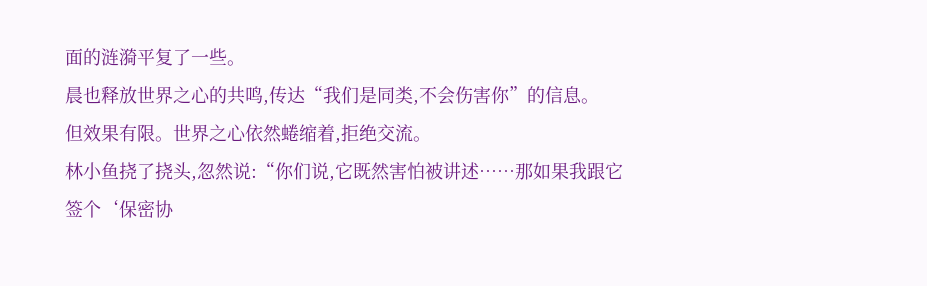面的涟漪平复了一些。
晨也释放世界之心的共鸣,传达“我们是同类,不会伤害你”的信息。
但效果有限。世界之心依然蜷缩着,拒绝交流。
林小鱼挠了挠头,忽然说:“你们说,它既然害怕被讲述……那如果我跟它签个‘保密协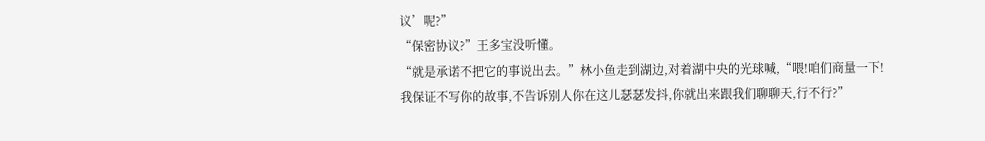议’呢?”
“保密协议?”王多宝没听懂。
“就是承诺不把它的事说出去。”林小鱼走到湖边,对着湖中央的光球喊,“喂!咱们商量一下!我保证不写你的故事,不告诉别人你在这儿瑟瑟发抖,你就出来跟我们聊聊天,行不行?”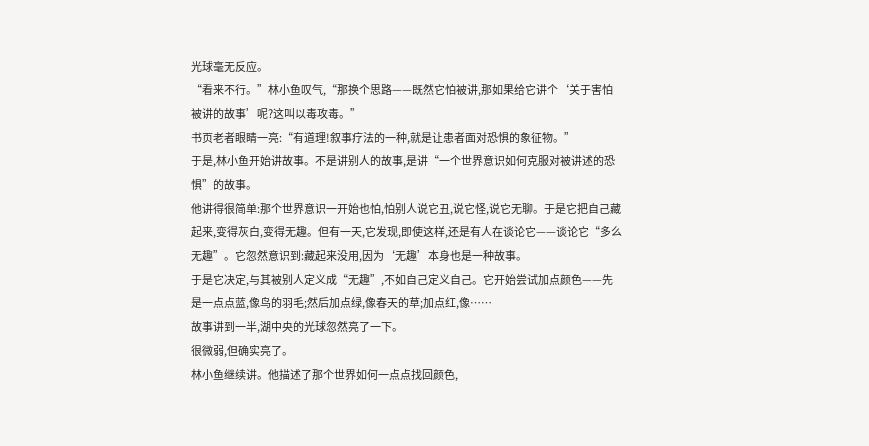光球毫无反应。
“看来不行。”林小鱼叹气,“那换个思路——既然它怕被讲,那如果给它讲个‘关于害怕被讲的故事’呢?这叫以毒攻毒。”
书页老者眼睛一亮:“有道理!叙事疗法的一种,就是让患者面对恐惧的象征物。”
于是,林小鱼开始讲故事。不是讲别人的故事,是讲“一个世界意识如何克服对被讲述的恐惧”的故事。
他讲得很简单:那个世界意识一开始也怕,怕别人说它丑,说它怪,说它无聊。于是它把自己藏起来,变得灰白,变得无趣。但有一天,它发现,即使这样,还是有人在谈论它——谈论它“多么无趣”。它忽然意识到:藏起来没用,因为‘无趣’本身也是一种故事。
于是它决定,与其被别人定义成“无趣”,不如自己定义自己。它开始尝试加点颜色——先是一点点蓝,像鸟的羽毛;然后加点绿,像春天的草;加点红,像……
故事讲到一半,湖中央的光球忽然亮了一下。
很微弱,但确实亮了。
林小鱼继续讲。他描述了那个世界如何一点点找回颜色,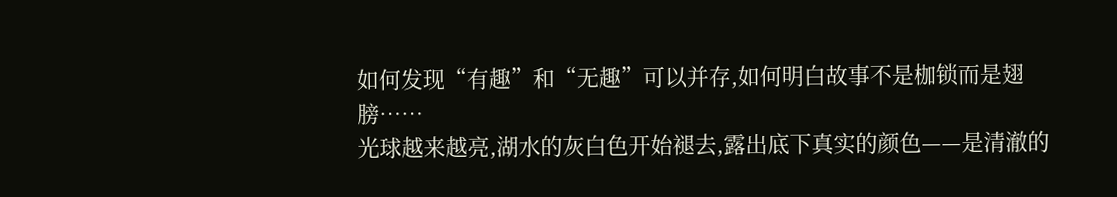如何发现“有趣”和“无趣”可以并存,如何明白故事不是枷锁而是翅膀……
光球越来越亮,湖水的灰白色开始褪去,露出底下真实的颜色——是清澈的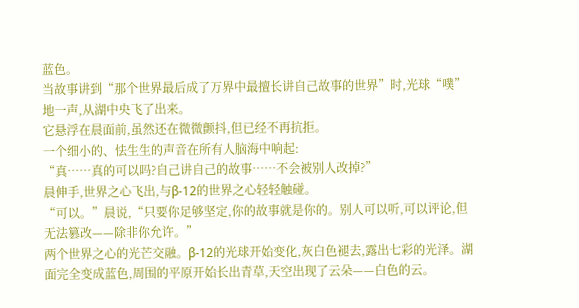蓝色。
当故事讲到“那个世界最后成了万界中最擅长讲自己故事的世界”时,光球“噗”地一声,从湖中央飞了出来。
它悬浮在晨面前,虽然还在微微颤抖,但已经不再抗拒。
一个细小的、怯生生的声音在所有人脑海中响起:
“真……真的可以吗?自己讲自己的故事……不会被别人改掉?”
晨伸手,世界之心飞出,与β-12的世界之心轻轻触碰。
“可以。”晨说,“只要你足够坚定,你的故事就是你的。别人可以听,可以评论,但无法篡改——除非你允许。”
两个世界之心的光芒交融。β-12的光球开始变化,灰白色褪去,露出七彩的光泽。湖面完全变成蓝色,周围的平原开始长出青草,天空出现了云朵——白色的云。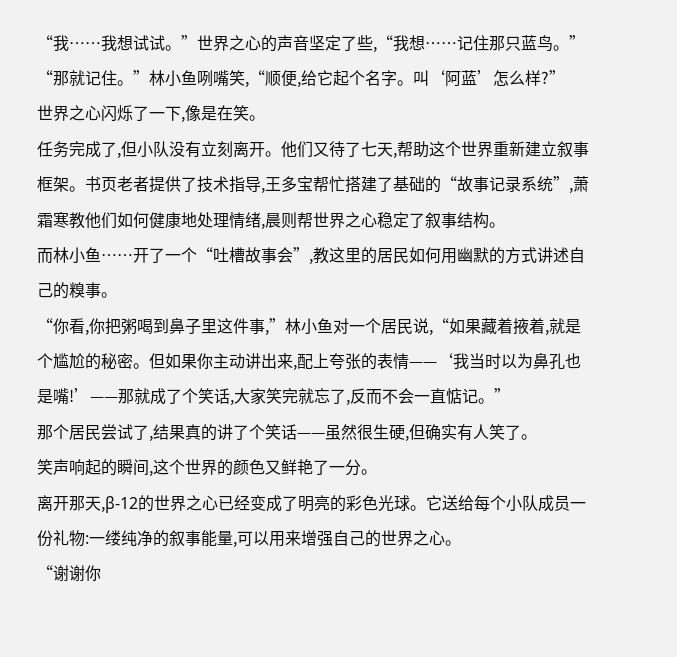“我……我想试试。”世界之心的声音坚定了些,“我想……记住那只蓝鸟。”
“那就记住。”林小鱼咧嘴笑,“顺便,给它起个名字。叫‘阿蓝’怎么样?”
世界之心闪烁了一下,像是在笑。
任务完成了,但小队没有立刻离开。他们又待了七天,帮助这个世界重新建立叙事框架。书页老者提供了技术指导,王多宝帮忙搭建了基础的“故事记录系统”,萧霜寒教他们如何健康地处理情绪,晨则帮世界之心稳定了叙事结构。
而林小鱼……开了一个“吐槽故事会”,教这里的居民如何用幽默的方式讲述自己的糗事。
“你看,你把粥喝到鼻子里这件事,”林小鱼对一个居民说,“如果藏着掖着,就是个尴尬的秘密。但如果你主动讲出来,配上夸张的表情——‘我当时以为鼻孔也是嘴!’——那就成了个笑话,大家笑完就忘了,反而不会一直惦记。”
那个居民尝试了,结果真的讲了个笑话——虽然很生硬,但确实有人笑了。
笑声响起的瞬间,这个世界的颜色又鲜艳了一分。
离开那天,β-12的世界之心已经变成了明亮的彩色光球。它送给每个小队成员一份礼物:一缕纯净的叙事能量,可以用来增强自己的世界之心。
“谢谢你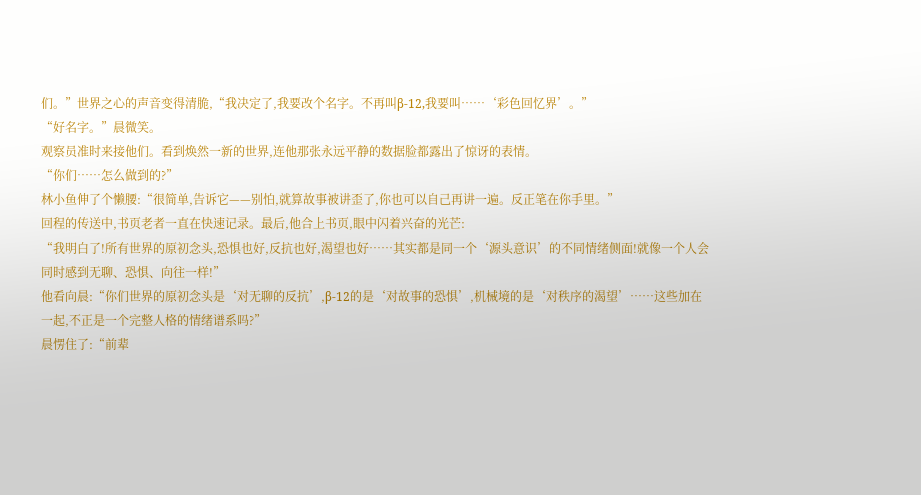们。”世界之心的声音变得清脆,“我决定了,我要改个名字。不再叫β-12,我要叫……‘彩色回忆界’。”
“好名字。”晨微笑。
观察员准时来接他们。看到焕然一新的世界,连他那张永远平静的数据脸都露出了惊讶的表情。
“你们……怎么做到的?”
林小鱼伸了个懒腰:“很简单,告诉它——别怕,就算故事被讲歪了,你也可以自己再讲一遍。反正笔在你手里。”
回程的传送中,书页老者一直在快速记录。最后,他合上书页,眼中闪着兴奋的光芒:
“我明白了!所有世界的原初念头,恐惧也好,反抗也好,渴望也好……其实都是同一个‘源头意识’的不同情绪侧面!就像一个人会同时感到无聊、恐惧、向往一样!”
他看向晨:“你们世界的原初念头是‘对无聊的反抗’,β-12的是‘对故事的恐惧’,机械境的是‘对秩序的渴望’……这些加在一起,不正是一个完整人格的情绪谱系吗?”
晨愣住了:“前辈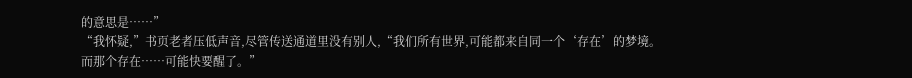的意思是……”
“我怀疑,”书页老者压低声音,尽管传送通道里没有别人,“我们所有世界,可能都来自同一个‘存在’的梦境。而那个存在……可能快要醒了。”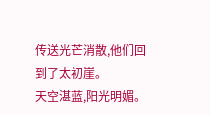传送光芒消散,他们回到了太初崖。
天空湛蓝,阳光明媚。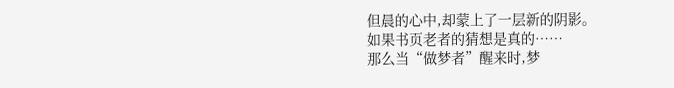但晨的心中,却蒙上了一层新的阴影。
如果书页老者的猜想是真的……
那么当“做梦者”醒来时,梦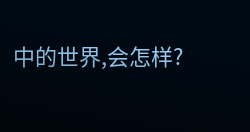中的世界,会怎样?